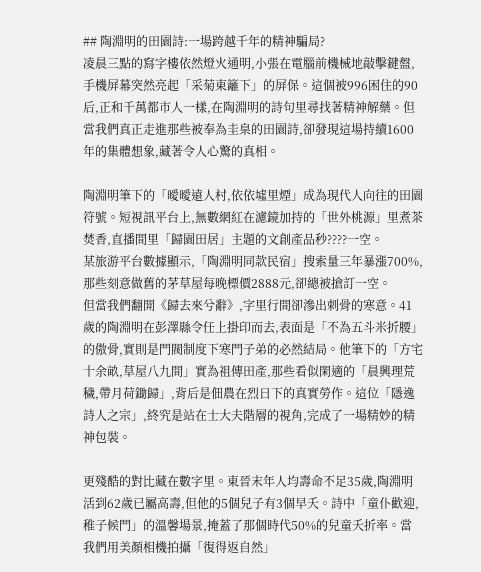## 陶淵明的田園詩:一場跨越千年的精神騙局?
凌晨三點的寫字樓依然燈火通明,小張在電腦前機械地敲擊鍵盤,手機屏幕突然亮起「采菊東籬下」的屏保。這個被996困住的90后,正和千萬都市人一樣,在陶淵明的詩句里尋找著精神解藥。但當我們真正走進那些被奉為圭臬的田園詩,卻發現這場持續1600年的集體想象,藏著令人心驚的真相。

陶淵明筆下的「曖曖遠人村,依依墟里煙」成為現代人向往的田園符號。短視訊平台上,無數網紅在濾鏡加持的「世外桃源」里煮茶焚香,直播間里「歸園田居」主題的文創產品秒????一空。
某旅游平台數據顯示,「陶淵明同款民宿」搜索量三年暴漲700%,那些刻意做舊的茅草屋每晚標價2888元,卻總被搶訂一空。
但當我們翻開《歸去來兮辭》,字里行間卻滲出刺骨的寒意。41歲的陶淵明在彭澤縣令任上掛印而去,表面是「不為五斗米折腰」的傲骨,實則是門閥制度下寒門子弟的必然結局。他筆下的「方宅十余畝,草屋八九間」實為祖傳田產,那些看似閑適的「晨興理荒穢,帶月荷鋤歸」,背后是佃農在烈日下的真實勞作。這位「隱逸詩人之宗」,終究是站在士大夫階層的視角,完成了一場精妙的精神包裝。

更殘酷的對比藏在數字里。東晉末年人均壽命不足35歲,陶淵明活到62歲已屬高壽,但他的5個兒子有3個早夭。詩中「童仆歡迎,稚子候門」的溫馨場景,掩蓋了那個時代50%的兒童夭折率。當我們用美顏相機拍攝「復得返自然」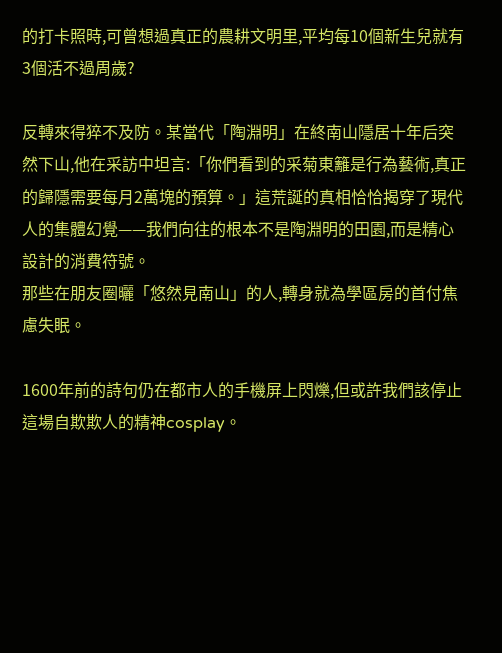的打卡照時,可曾想過真正的農耕文明里,平均每10個新生兒就有3個活不過周歲?

反轉來得猝不及防。某當代「陶淵明」在終南山隱居十年后突然下山,他在采訪中坦言:「你們看到的采菊東籬是行為藝術,真正的歸隱需要每月2萬塊的預算。」這荒誕的真相恰恰揭穿了現代人的集體幻覺——我們向往的根本不是陶淵明的田園,而是精心設計的消費符號。
那些在朋友圈曬「悠然見南山」的人,轉身就為學區房的首付焦慮失眠。

1600年前的詩句仍在都市人的手機屏上閃爍,但或許我們該停止這場自欺欺人的精神cosplay。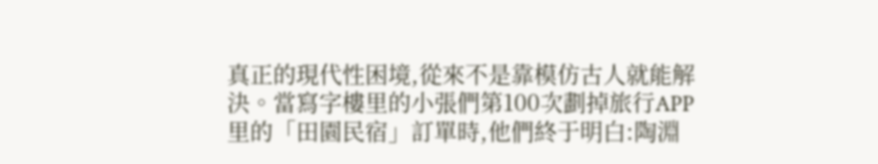真正的現代性困境,從來不是靠模仿古人就能解決。當寫字樓里的小張們第100次劃掉旅行APP里的「田園民宿」訂單時,他們終于明白:陶淵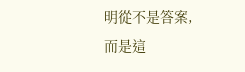明從不是答案,而是這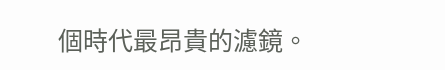個時代最昂貴的濾鏡。